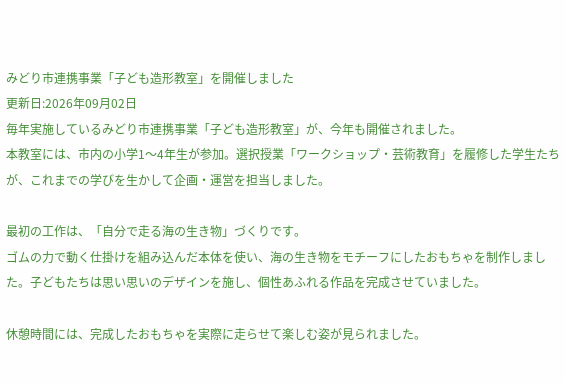みどり市連携事業「子ども造形教室」を開催しました
更新日:2026年09月02日
毎年実施しているみどり市連携事業「子ども造形教室」が、今年も開催されました。
本教室には、市内の小学1〜4年生が参加。選択授業「ワークショップ・芸術教育」を履修した学生たちが、これまでの学びを生かして企画・運営を担当しました。

最初の工作は、「自分で走る海の生き物」づくりです。
ゴムの力で動く仕掛けを組み込んだ本体を使い、海の生き物をモチーフにしたおもちゃを制作しました。子どもたちは思い思いのデザインを施し、個性あふれる作品を完成させていました。

休憩時間には、完成したおもちゃを実際に走らせて楽しむ姿が見られました。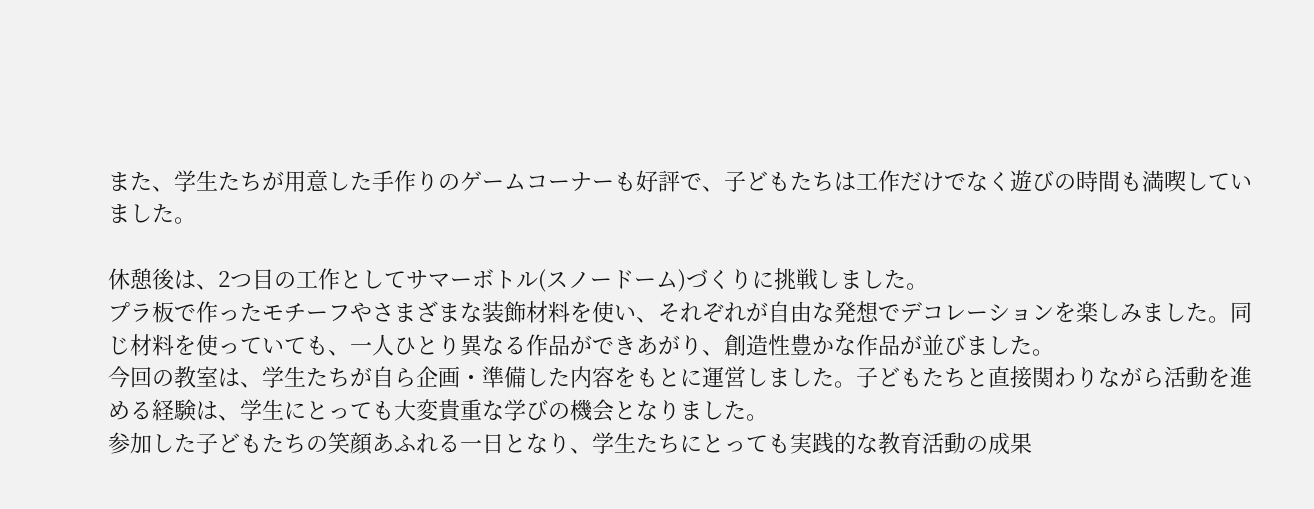また、学生たちが用意した手作りのゲームコーナーも好評で、子どもたちは工作だけでなく遊びの時間も満喫していました。

休憩後は、2つ目の工作としてサマーボトル(スノードーム)づくりに挑戦しました。
プラ板で作ったモチーフやさまざまな装飾材料を使い、それぞれが自由な発想でデコレーションを楽しみました。同じ材料を使っていても、一人ひとり異なる作品ができあがり、創造性豊かな作品が並びました。
今回の教室は、学生たちが自ら企画・準備した内容をもとに運営しました。子どもたちと直接関わりながら活動を進める経験は、学生にとっても大変貴重な学びの機会となりました。
参加した子どもたちの笑顔あふれる一日となり、学生たちにとっても実践的な教育活動の成果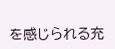を感じられる充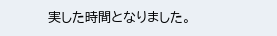実した時間となりました。